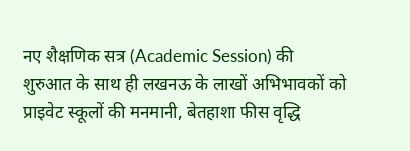नए शैक्षणिक सत्र (Academic Session) की शुरुआत के साथ ही लखनऊ के लाखों अभिभावकों को प्राइवेट स्कूलों की मनमानी, बेतहाशा फीस वृद्धि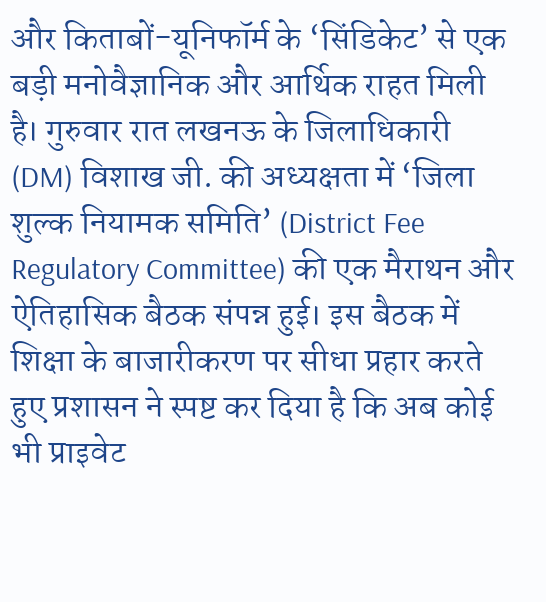और किताबों-यूनिफॉर्म के ‘सिंडिकेट’ से एक बड़ी मनोवैज्ञानिक और आर्थिक राहत मिली है। गुरुवार रात लखनऊ के जिलाधिकारी (DM) विशाख जी. की अध्यक्षता में ‘जिला शुल्क नियामक समिति’ (District Fee Regulatory Committee) की एक मैराथन और ऐतिहासिक बैठक संपन्न हुई। इस बैठक में शिक्षा के बाजारीकरण पर सीधा प्रहार करते हुए प्रशासन ने स्पष्ट कर दिया है कि अब कोई भी प्राइवेट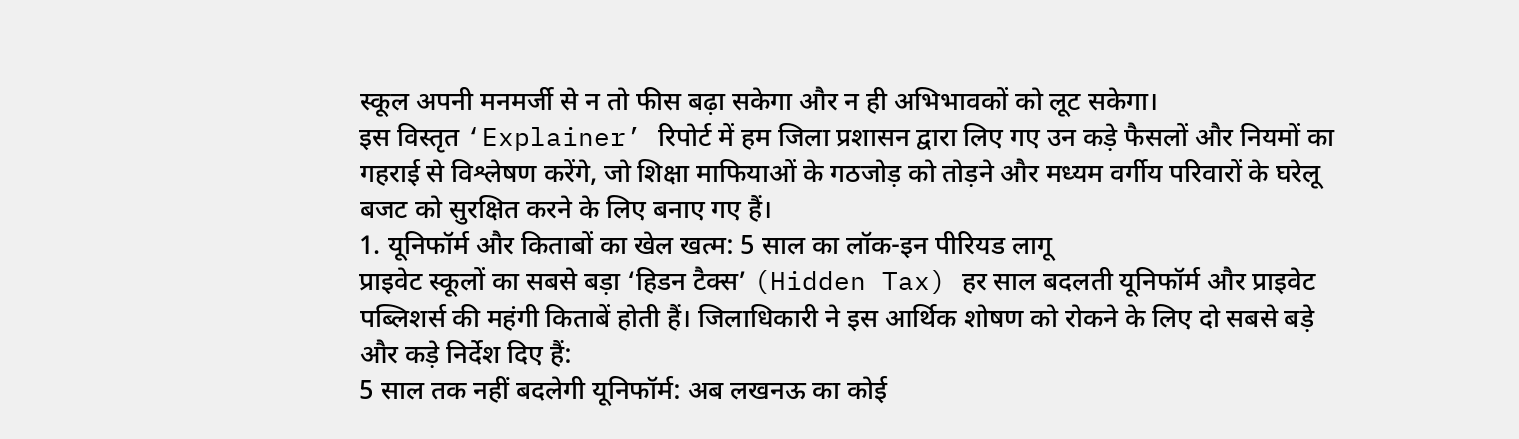स्कूल अपनी मनमर्जी से न तो फीस बढ़ा सकेगा और न ही अभिभावकों को लूट सकेगा।
इस विस्तृत ‘Explainer’ रिपोर्ट में हम जिला प्रशासन द्वारा लिए गए उन कड़े फैसलों और नियमों का गहराई से विश्लेषण करेंगे, जो शिक्षा माफियाओं के गठजोड़ को तोड़ने और मध्यम वर्गीय परिवारों के घरेलू बजट को सुरक्षित करने के लिए बनाए गए हैं।
1. यूनिफॉर्म और किताबों का खेल खत्म: 5 साल का लॉक-इन पीरियड लागू
प्राइवेट स्कूलों का सबसे बड़ा ‘हिडन टैक्स’ (Hidden Tax) हर साल बदलती यूनिफॉर्म और प्राइवेट पब्लिशर्स की महंगी किताबें होती हैं। जिलाधिकारी ने इस आर्थिक शोषण को रोकने के लिए दो सबसे बड़े और कड़े निर्देश दिए हैं:
5 साल तक नहीं बदलेगी यूनिफॉर्म: अब लखनऊ का कोई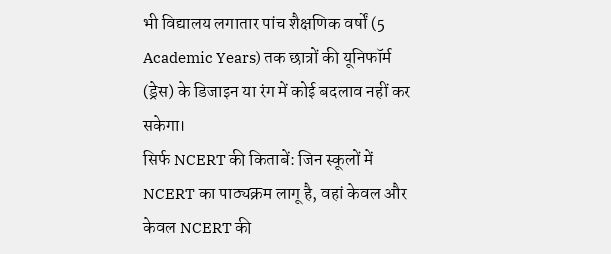भी विद्यालय लगातार पांच शैक्षणिक वर्षों (5 Academic Years) तक छात्रों की यूनिफॉर्म (ड्रेस) के डिजाइन या रंग में कोई बदलाव नहीं कर सकेगा।
सिर्फ NCERT की किताबें: जिन स्कूलों में NCERT का पाठ्यक्रम लागू है, वहां केवल और केवल NCERT की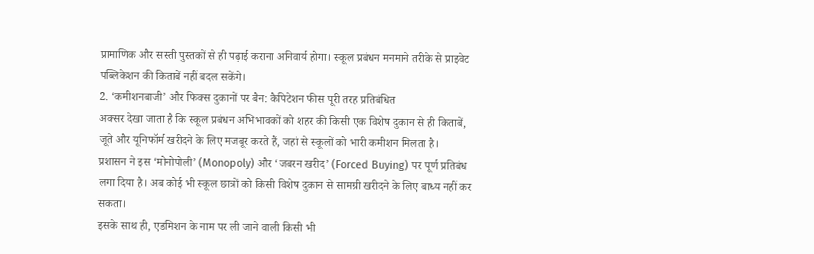प्रामाणिक और सस्ती पुस्तकों से ही पढ़ाई कराना अनिवार्य होगा। स्कूल प्रबंधन मनमाने तरीके से प्राइवेट पब्लिकेशन की किताबें नहीं बदल सकेंगे।
2. ‘कमीशनबाजी’ और फिक्स दुकानों पर बैन: कैपिटेशन फीस पूरी तरह प्रतिबंधित
अक्सर देखा जाता है कि स्कूल प्रबंधन अभिभावकों को शहर की किसी एक विशेष दुकान से ही किताबें, जूते और यूनिफॉर्म खरीदने के लिए मजबूर करते हैं, जहां से स्कूलों को भारी कमीशन मिलता है।
प्रशासन ने इस ‘मोनोपोली’ (Monopoly) और ‘जबरन खरीद’ (Forced Buying) पर पूर्ण प्रतिबंध लगा दिया है। अब कोई भी स्कूल छात्रों को किसी विशेष दुकान से सामग्री खरीदने के लिए बाध्य नहीं कर सकता।
इसके साथ ही, एडमिशन के नाम पर ली जाने वाली किसी भी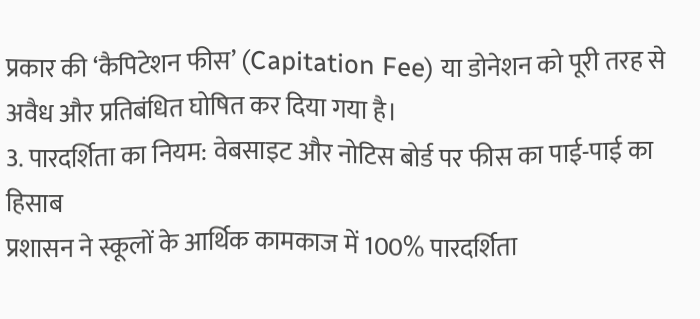प्रकार की ‘कैपिटेशन फीस’ (Capitation Fee) या डोनेशन को पूरी तरह से अवैध और प्रतिबंधित घोषित कर दिया गया है।
3. पारदर्शिता का नियम: वेबसाइट और नोटिस बोर्ड पर फीस का पाई-पाई का हिसाब
प्रशासन ने स्कूलों के आर्थिक कामकाज में 100% पारदर्शिता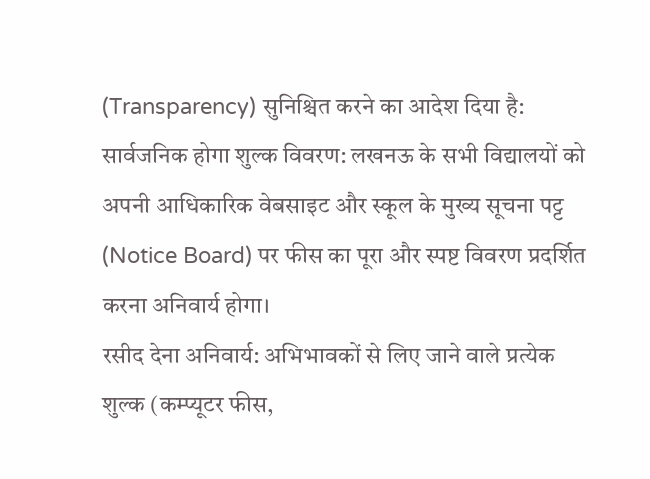(Transparency) सुनिश्चित करने का आदेश दिया है:
सार्वजनिक होगा शुल्क विवरण: लखनऊ के सभी विद्यालयों को अपनी आधिकारिक वेबसाइट और स्कूल के मुख्य सूचना पट्ट (Notice Board) पर फीस का पूरा और स्पष्ट विवरण प्रदर्शित करना अनिवार्य होगा।
रसीद देना अनिवार्य: अभिभावकों से लिए जाने वाले प्रत्येक शुल्क (कम्प्यूटर फीस,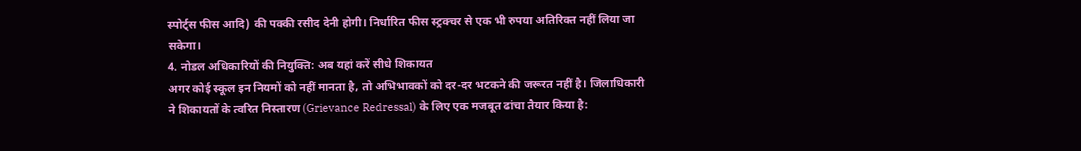स्पोर्ट्स फीस आदि) की पक्की रसीद देनी होगी। निर्धारित फीस स्ट्रक्चर से एक भी रुपया अतिरिक्त नहीं लिया जा सकेगा।
4. नोडल अधिकारियों की नियुक्ति: अब यहां करें सीधे शिकायत
अगर कोई स्कूल इन नियमों को नहीं मानता है, तो अभिभावकों को दर-दर भटकने की जरूरत नहीं है। जिलाधिकारी ने शिकायतों के त्वरित निस्तारण (Grievance Redressal) के लिए एक मजबूत ढांचा तैयार किया है: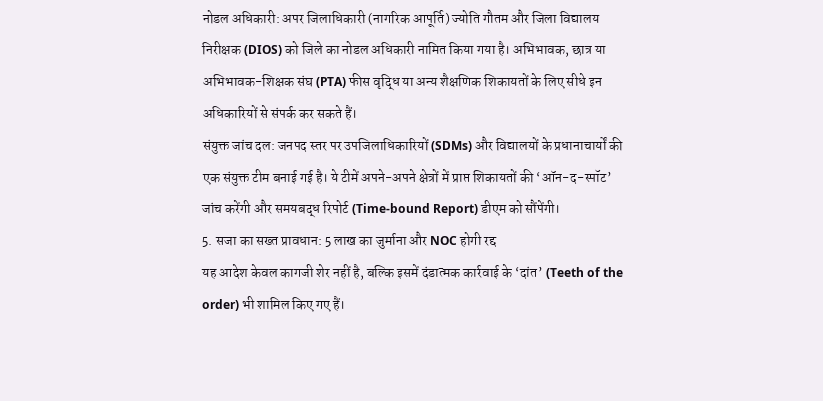नोडल अधिकारी: अपर जिलाधिकारी (नागरिक आपूर्ति) ज्योति गौतम और जिला विद्यालय निरीक्षक (DIOS) को जिले का नोडल अधिकारी नामित किया गया है। अभिभावक, छात्र या अभिभावक-शिक्षक संघ (PTA) फीस वृद्धि या अन्य शैक्षणिक शिकायतों के लिए सीधे इन अधिकारियों से संपर्क कर सकते हैं।
संयुक्त जांच दल: जनपद स्तर पर उपजिलाधिकारियों (SDMs) और विद्यालयों के प्रधानाचार्यों की एक संयुक्त टीम बनाई गई है। ये टीमें अपने-अपने क्षेत्रों में प्राप्त शिकायतों की ‘ऑन-द-स्पॉट’ जांच करेंगी और समयबद्ध रिपोर्ट (Time-bound Report) डीएम को सौंपेंगी।
5. सजा का सख्त प्रावधान: 5 लाख का जुर्माना और NOC होगी रद्द
यह आदेश केवल कागजी शेर नहीं है, बल्कि इसमें दंडात्मक कार्रवाई के ‘दांत’ (Teeth of the order) भी शामिल किए गए हैं।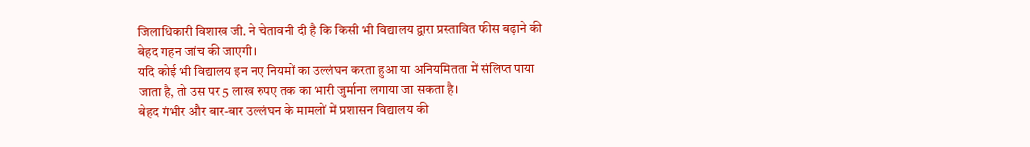जिलाधिकारी विशाख जी. ने चेतावनी दी है कि किसी भी विद्यालय द्वारा प्रस्तावित फीस बढ़ाने की बेहद गहन जांच की जाएगी।
यदि कोई भी विद्यालय इन नए नियमों का उल्लंघन करता हुआ या अनियमितता में संलिप्त पाया जाता है, तो उस पर 5 लाख रुपए तक का भारी जुर्माना लगाया जा सकता है।
बेहद गंभीर और बार-बार उल्लंघन के मामलों में प्रशासन विद्यालय की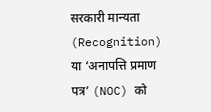सरकारी मान्यता (Recognition) या ‘अनापत्ति प्रमाण पत्र’ (NOC) को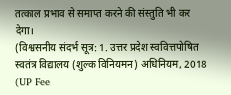तत्काल प्रभाव से समाप्त करने की संस्तुति भी कर देगा।
(विश्वसनीय संदर्भ सूत्र: 1. उत्तर प्रदेश स्ववित्तपोषित स्वतंत्र विद्यालय (शुल्क विनियमन) अधिनियम, 2018 (UP Fee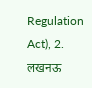Regulation Act), 2. लखनऊ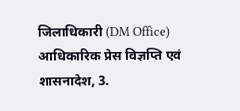जिलाधिकारी (DM Office) आधिकारिक प्रेस विज्ञप्ति एवं शासनादेश, 3.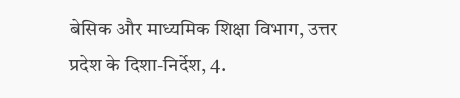बेसिक और माध्यमिक शिक्षा विभाग, उत्तर प्रदेश के दिशा-निर्देश, 4.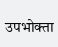उपभोक्ता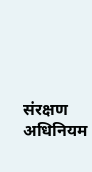संरक्षण अधिनियम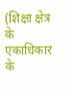(शिक्षा क्षेत्र के एकाधिकार के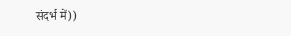संदर्भ में))